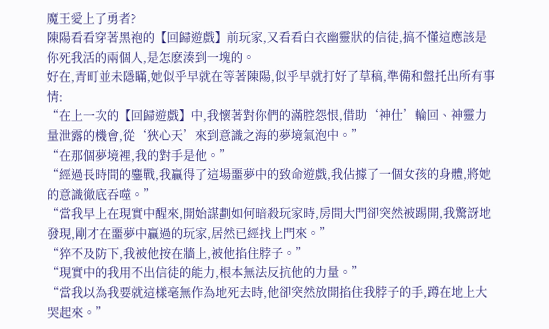魔王愛上了勇者?
陳陽看看穿著黑袍的【回歸遊戲】前玩家,又看看白衣幽靈狀的信徒,搞不懂這應該是你死我活的兩個人,是怎麽湊到一塊的。
好在,青町並未隱瞞,她似乎早就在等著陳陽,似乎早就打好了草稿,準備和盤托出所有事情:
“在上一次的【回歸遊戲】中,我懷著對你們的滿腔怨恨,借助‘神仕’輪回、神靈力量泄露的機會,從‘狹心天’來到意識之海的夢境氣泡中。”
“在那個夢境裡,我的對手是他。”
“經過長時間的鏖戰,我贏得了這場噩夢中的致命遊戲,我佔據了一個女孩的身體,將她的意識徹底吞噬。”
“當我早上在現實中醒來,開始謀劃如何暗殺玩家時,房間大門卻突然被踢開,我驚訝地發現,剛才在噩夢中贏過的玩家,居然已經找上門來。”
“猝不及防下,我被他按在牆上,被他掐住脖子。”
“現實中的我用不出信徒的能力,根本無法反抗他的力量。”
“當我以為我要就這樣毫無作為地死去時,他卻突然放開掐住我脖子的手,蹲在地上大哭起來。”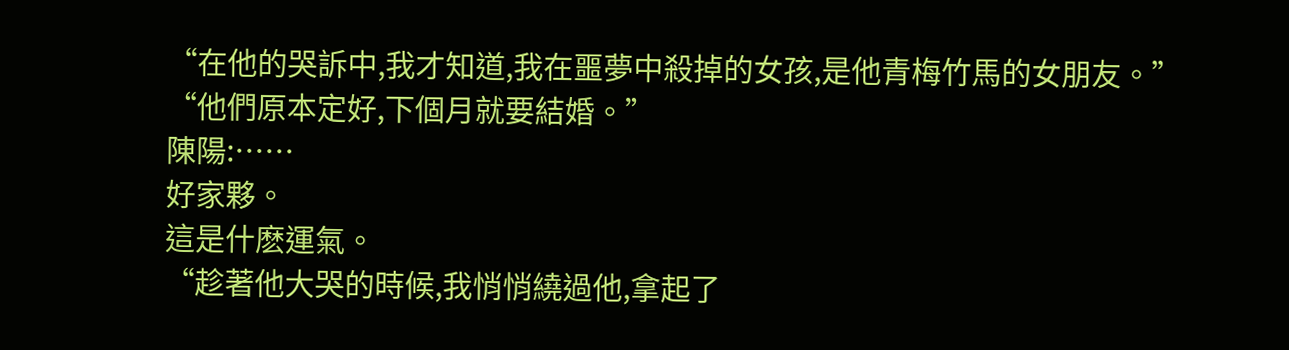“在他的哭訴中,我才知道,我在噩夢中殺掉的女孩,是他青梅竹馬的女朋友。”
“他們原本定好,下個月就要結婚。”
陳陽:……
好家夥。
這是什麽運氣。
“趁著他大哭的時候,我悄悄繞過他,拿起了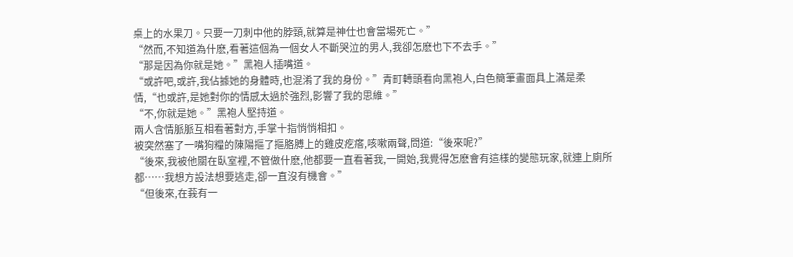桌上的水果刀。只要一刀刺中他的脖頸,就算是神仕也會當場死亡。”
“然而,不知道為什麽,看著這個為一個女人不斷哭泣的男人,我卻怎麽也下不去手。”
“那是因為你就是她。”黑袍人插嘴道。
“或許吧,或許,我佔據她的身體時,也混淆了我的身份。”青町轉頭看向黑袍人,白色簡筆畫面具上滿是柔情,“也或許,是她對你的情感太過於強烈,影響了我的思維。”
“不,你就是她。”黑袍人堅持道。
兩人含情脈脈互相看著對方,手掌十指悄悄相扣。
被突然塞了一嘴狗糧的陳陽摳了摳胳膊上的雞皮疙瘩,咳嗽兩聲,問道:“後來呢?”
“後來,我被他關在臥室裡,不管做什麽,他都要一直看著我,一開始,我覺得怎麽會有這樣的變態玩家,就連上廁所都……我想方設法想要逃走,卻一直沒有機會。”
“但後來,在莪有一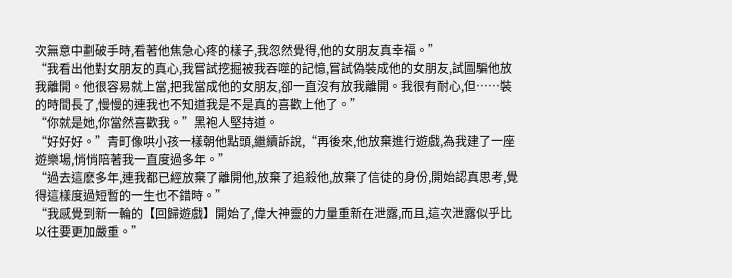次無意中劃破手時,看著他焦急心疼的樣子,我忽然覺得,他的女朋友真幸福。”
“我看出他對女朋友的真心,我嘗試挖掘被我吞噬的記憶,嘗試偽裝成他的女朋友,試圖騙他放我離開。他很容易就上當,把我當成他的女朋友,卻一直沒有放我離開。我很有耐心,但……裝的時間長了,慢慢的連我也不知道我是不是真的喜歡上他了。”
“你就是她,你當然喜歡我。”黑袍人堅持道。
“好好好。”青町像哄小孩一樣朝他點頭,繼續訴說,“再後來,他放棄進行遊戲,為我建了一座遊樂場,悄悄陪著我一直度過多年。”
“過去這麽多年,連我都已經放棄了離開他,放棄了追殺他,放棄了信徒的身份,開始認真思考,覺得這樣度過短暫的一生也不錯時。”
“我感覺到新一輪的【回歸遊戲】開始了,偉大神靈的力量重新在泄露,而且,這次泄露似乎比以往要更加嚴重。”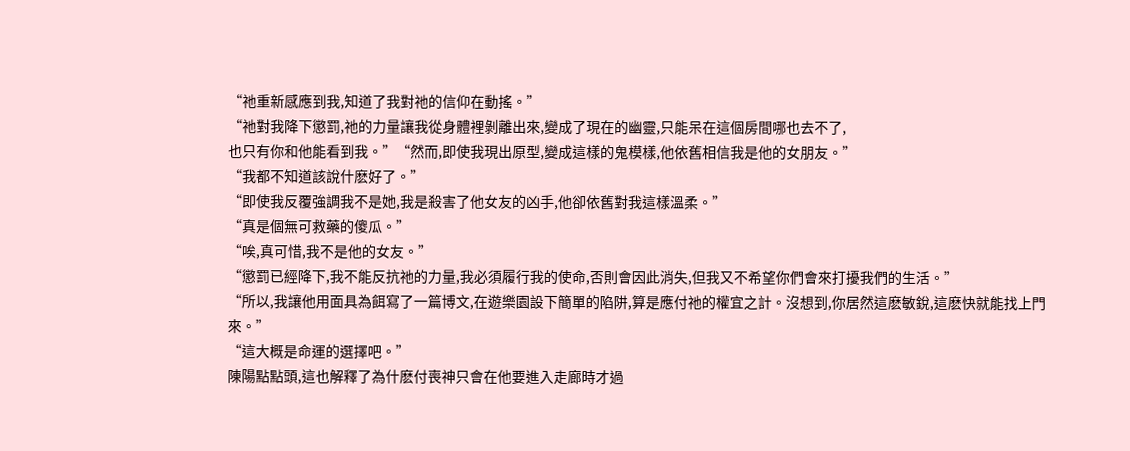“祂重新感應到我,知道了我對祂的信仰在動搖。”
“祂對我降下懲罰,祂的力量讓我從身體裡剝離出來,變成了現在的幽靈,只能呆在這個房間哪也去不了,
也只有你和他能看到我。”“然而,即使我現出原型,變成這樣的鬼模樣,他依舊相信我是他的女朋友。”
“我都不知道該說什麽好了。”
“即使我反覆強調我不是她,我是殺害了他女友的凶手,他卻依舊對我這樣溫柔。”
“真是個無可救藥的傻瓜。”
“唉,真可惜,我不是他的女友。”
“懲罰已經降下,我不能反抗祂的力量,我必須履行我的使命,否則會因此消失,但我又不希望你們會來打擾我們的生活。”
“所以,我讓他用面具為餌寫了一篇博文,在遊樂園設下簡單的陷阱,算是應付祂的權宜之計。沒想到,你居然這麽敏銳,這麽快就能找上門來。”
“這大概是命運的選擇吧。”
陳陽點點頭,這也解釋了為什麽付喪神只會在他要進入走廊時才過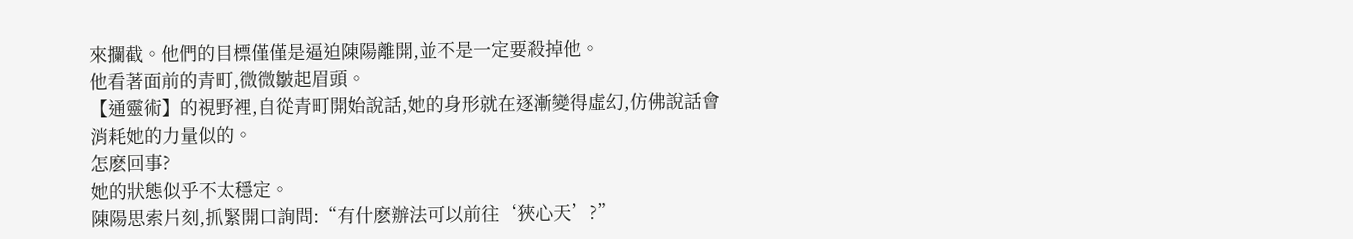來攔截。他們的目標僅僅是逼迫陳陽離開,並不是一定要殺掉他。
他看著面前的青町,微微皺起眉頭。
【通靈術】的視野裡,自從青町開始說話,她的身形就在逐漸變得虛幻,仿佛說話會消耗她的力量似的。
怎麽回事?
她的狀態似乎不太穩定。
陳陽思索片刻,抓緊開口詢問:“有什麽辦法可以前往‘狹心天’?”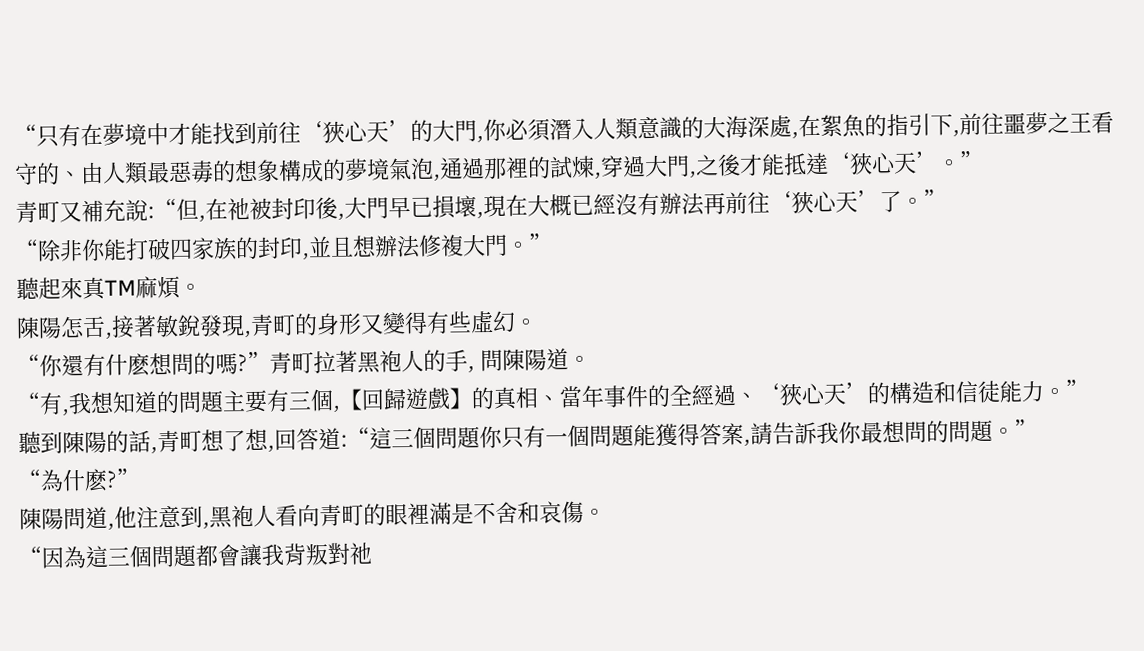“只有在夢境中才能找到前往‘狹心天’的大門,你必須潛入人類意識的大海深處,在絮魚的指引下,前往噩夢之王看守的、由人類最惡毒的想象構成的夢境氣泡,通過那裡的試煉,穿過大門,之後才能抵達‘狹心天’。”
青町又補充說:“但,在祂被封印後,大門早已損壞,現在大概已經沒有辦法再前往‘狹心天’了。”
“除非你能打破四家族的封印,並且想辦法修複大門。”
聽起來真TM麻煩。
陳陽怎舌,接著敏銳發現,青町的身形又變得有些虛幻。
“你還有什麽想問的嗎?”青町拉著黑袍人的手, 問陳陽道。
“有,我想知道的問題主要有三個,【回歸遊戲】的真相、當年事件的全經過、‘狹心天’的構造和信徒能力。”
聽到陳陽的話,青町想了想,回答道:“這三個問題你只有一個問題能獲得答案,請告訴我你最想問的問題。”
“為什麽?”
陳陽問道,他注意到,黑袍人看向青町的眼裡滿是不舍和哀傷。
“因為這三個問題都會讓我背叛對祂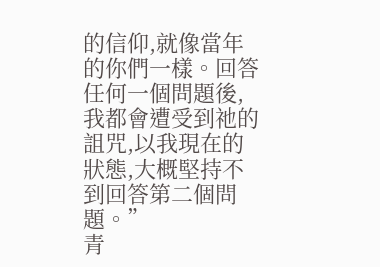的信仰,就像當年的你們一樣。回答任何一個問題後,我都會遭受到祂的詛咒,以我現在的狀態,大概堅持不到回答第二個問題。”
青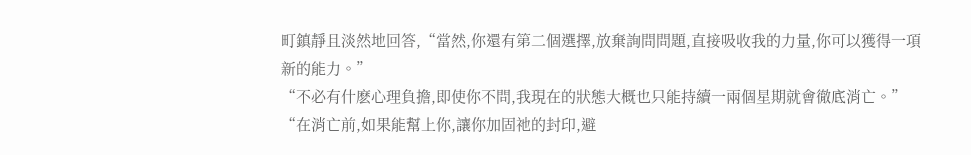町鎮靜且淡然地回答,“當然,你還有第二個選擇,放棄詢問問題,直接吸收我的力量,你可以獲得一項新的能力。”
“不必有什麽心理負擔,即使你不問,我現在的狀態大概也只能持續一兩個星期就會徹底消亡。”
“在消亡前,如果能幫上你,讓你加固祂的封印,避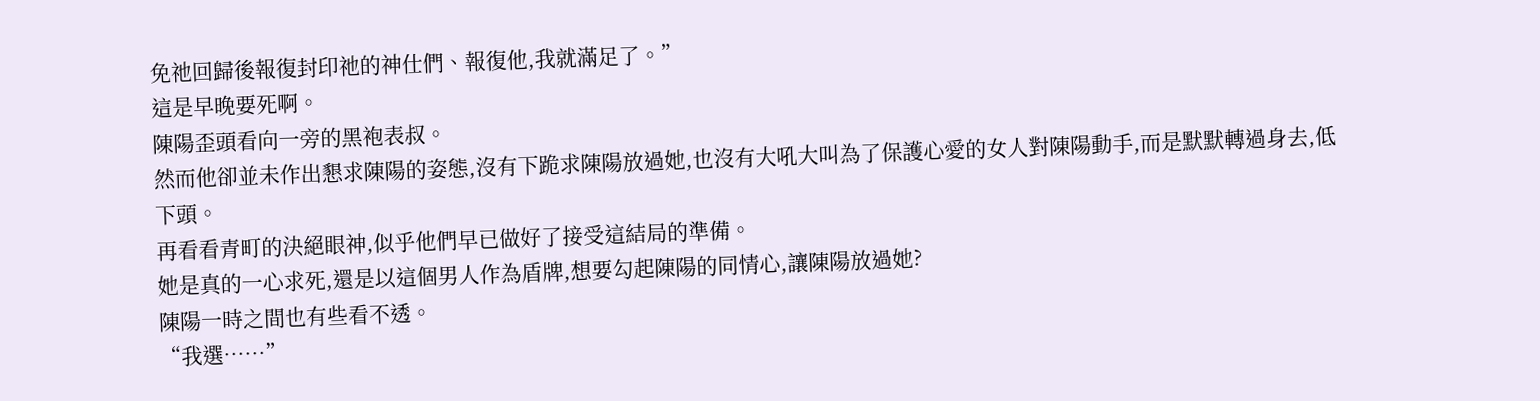免祂回歸後報復封印祂的神仕們、報復他,我就滿足了。”
這是早晚要死啊。
陳陽歪頭看向一旁的黑袍表叔。
然而他卻並未作出懇求陳陽的姿態,沒有下跪求陳陽放過她,也沒有大吼大叫為了保護心愛的女人對陳陽動手,而是默默轉過身去,低下頭。
再看看青町的決絕眼神,似乎他們早已做好了接受這結局的準備。
她是真的一心求死,還是以這個男人作為盾牌,想要勾起陳陽的同情心,讓陳陽放過她?
陳陽一時之間也有些看不透。
“我選……”